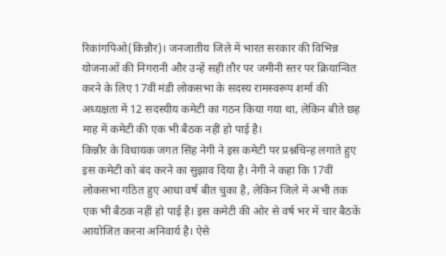रिकांगपिओ(किन्नौर)। जनजातीय जिले में भारत सरकार की विभिन्न योजनाओं की निगरानी और उन्हें सही तौर पर जमीनी स्तर पर क्रियान्वित करने के लिए 17वीं मंडी लोकसभा के सदस्य रामस्वरूप शर्मा की अध्यक्षता में 12 सदस्यीय कमेटी का गठन किया गया था, लेकिन बीते छह माह में कमेटी की एक भी बैठक नहीं हो पाई है।
किन्नौर के विधायक जगत सिंह नेगी ने इस कमेटी पर प्रश्नचिन्ह लगाते हुए इस कमेटी को बंद करने का सुझाव दिया है। नेगी ने कहा कि 17वीं लोकसभा गठित हुए आधा वर्ष बीत चुका है, लेकिन जिले में अभी तक एक भी बैठक नहीं हो पाई है। इस कमेटी की ओर से वर्ष भर में चार बैठकें आयोजित करना अनिवार्य है। ऐसे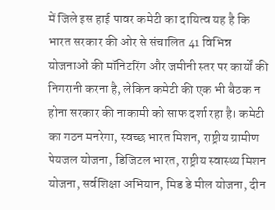में जिले इस हाई पावर कमेटी का दायित्व यह है कि भारत सरकार की ओर से संचालित 41 विभिन्न योजनाओं की मॉनिटरिंग और जमीनी स्तर पर कार्यों की निगरानी करना है, लेकिन कमेटी की एक भी बैठक न होना सरकार की नाकामी को साफ दर्शा रहा है। कमेटी का गठन मनरेगा, स्वच्छ भारत मिशन, राष्ट्रीय ग्रामीण पेयजल योजना, डिजिटल भारत, राष्ट्रीय स्वास्थ्य मिशन योजना, सर्वशिक्षा अभियान, मिड डे मील योजना, दीन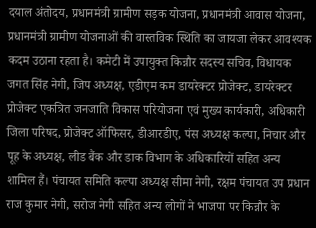दयाल अंतोदय, प्रधानमंत्री ग्रामीण सड़क योजना, प्रधानमंत्री आवास योजना, प्रधानमंत्री ग्रामीण योजनाओं की वास्तविक स्थिति का जायजा लेकर आवश्यक कदम उठाना रहता है। कमेटी में उपायुक्त किन्नौर सदस्य सचिव, विधायक जगत सिंह नेगी, जिप अध्यक्ष, एडीएम कम डायरेक्टर प्रोजेक्ट, डायरेक्टर प्रोजेक्ट एकत्रित जनजाति विकास परियोजना एवं मुख्य कार्यकारी, अधिकारी जिला परिषद, प्रोजेक्ट ऑफिसर, डीआरडीए, पंस अध्यक्ष कल्पा, निचार और पूह के अध्यक्ष, लीड बैंक और डाक विभाग के अधिकारियों सहित अन्य शामिल हैं। पंचायत समिति कल्पा अध्यक्ष सीमा नेगी, रक्षम पंचायत उप प्रधान राज कुमार नेगी, सरोज नेगी सहित अन्य लोगों ने भाजपा पर किन्नौर के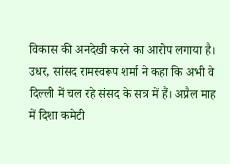विकास की अनदेखी करने का आरोप लगाया है।
उधर, सांसद रामस्वरूप शर्मा ने कहा कि अभी वे दिल्ली में चल रहे संसद के सत्र में हैं। अप्रैल माह में दिशा कमेटी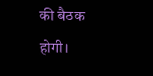की बैठक होगी।